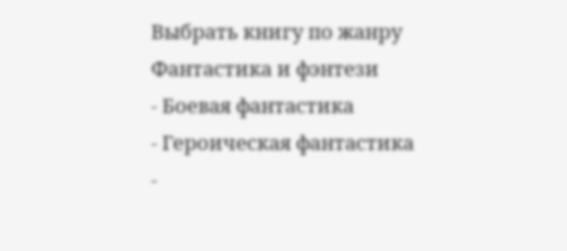Выбрать книгу по жанру
Фантастика и фэнтези
- Боевая фантастика
- Героическая фантастика
-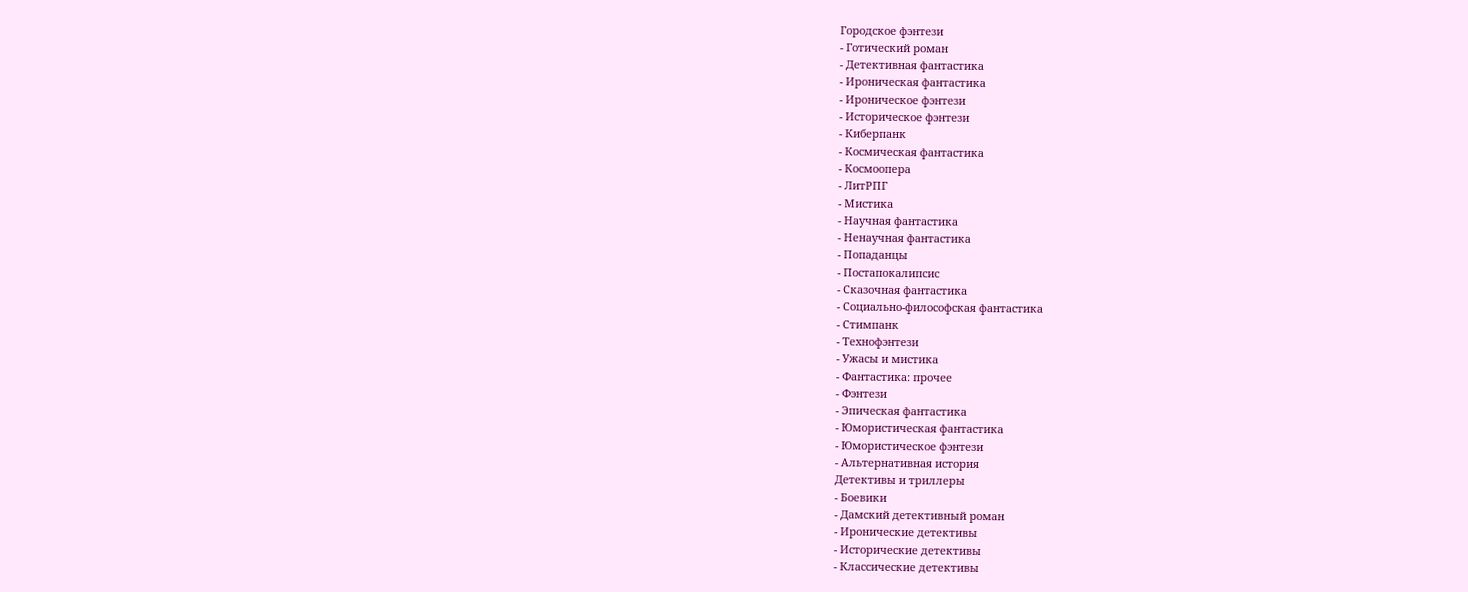Городское фэнтези
- Готический роман
- Детективная фантастика
- Ироническая фантастика
- Ироническое фэнтези
- Историческое фэнтези
- Киберпанк
- Космическая фантастика
- Космоопера
- ЛитРПГ
- Мистика
- Научная фантастика
- Ненаучная фантастика
- Попаданцы
- Постапокалипсис
- Сказочная фантастика
- Социально-философская фантастика
- Стимпанк
- Технофэнтези
- Ужасы и мистика
- Фантастика: прочее
- Фэнтези
- Эпическая фантастика
- Юмористическая фантастика
- Юмористическое фэнтези
- Альтернативная история
Детективы и триллеры
- Боевики
- Дамский детективный роман
- Иронические детективы
- Исторические детективы
- Классические детективы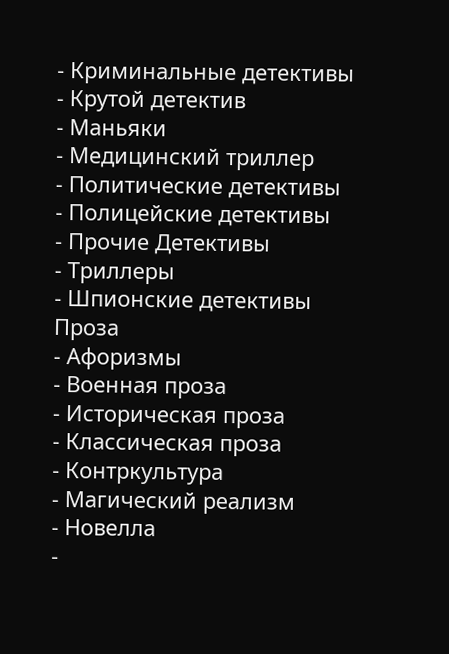- Криминальные детективы
- Крутой детектив
- Маньяки
- Медицинский триллер
- Политические детективы
- Полицейские детективы
- Прочие Детективы
- Триллеры
- Шпионские детективы
Проза
- Афоризмы
- Военная проза
- Историческая проза
- Классическая проза
- Контркультура
- Магический реализм
- Новелла
-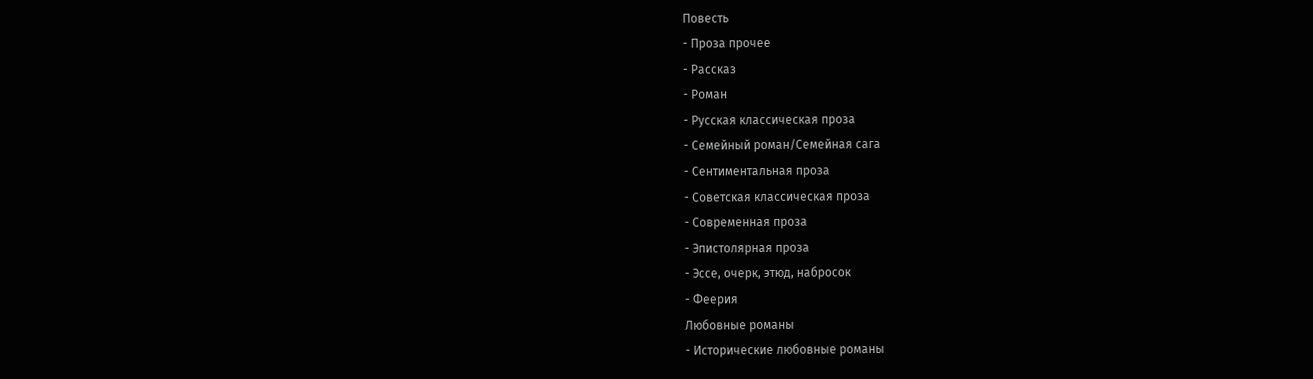Повесть
- Проза прочее
- Рассказ
- Роман
- Русская классическая проза
- Семейный роман/Семейная сага
- Сентиментальная проза
- Советская классическая проза
- Современная проза
- Эпистолярная проза
- Эссе, очерк, этюд, набросок
- Феерия
Любовные романы
- Исторические любовные романы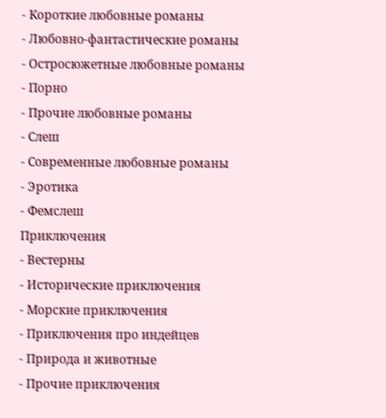- Короткие любовные романы
- Любовно-фантастические романы
- Остросюжетные любовные романы
- Порно
- Прочие любовные романы
- Слеш
- Современные любовные романы
- Эротика
- Фемслеш
Приключения
- Вестерны
- Исторические приключения
- Морские приключения
- Приключения про индейцев
- Природа и животные
- Прочие приключения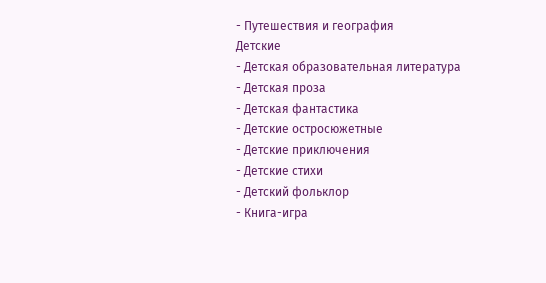- Путешествия и география
Детские
- Детская образовательная литература
- Детская проза
- Детская фантастика
- Детские остросюжетные
- Детские приключения
- Детские стихи
- Детский фольклор
- Книга-игра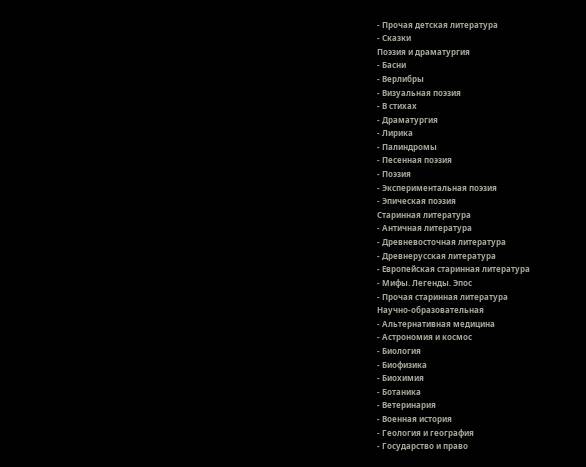- Прочая детская литература
- Сказки
Поэзия и драматургия
- Басни
- Верлибры
- Визуальная поэзия
- В стихах
- Драматургия
- Лирика
- Палиндромы
- Песенная поэзия
- Поэзия
- Экспериментальная поэзия
- Эпическая поэзия
Старинная литература
- Античная литература
- Древневосточная литература
- Древнерусская литература
- Европейская старинная литература
- Мифы. Легенды. Эпос
- Прочая старинная литература
Научно-образовательная
- Альтернативная медицина
- Астрономия и космос
- Биология
- Биофизика
- Биохимия
- Ботаника
- Ветеринария
- Военная история
- Геология и география
- Государство и право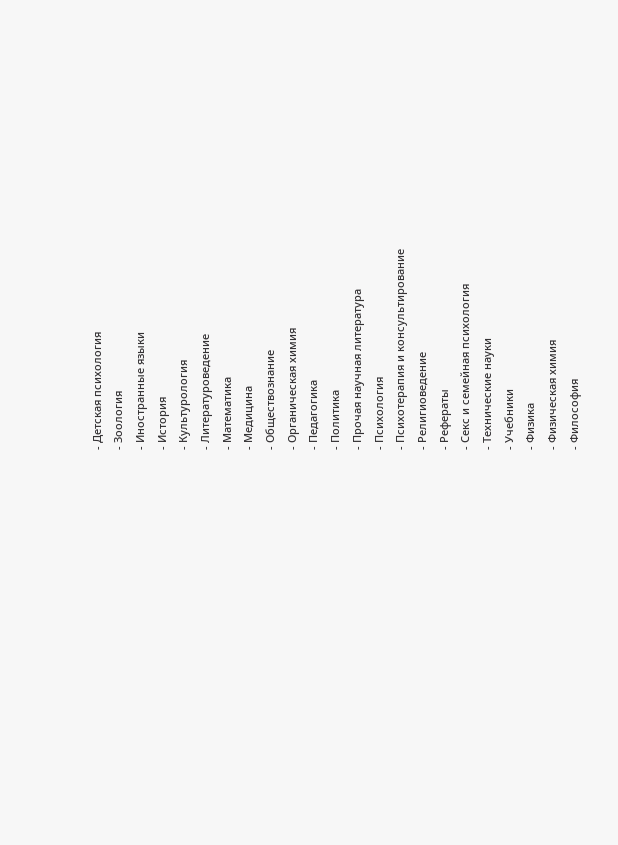- Детская психология
- Зоология
- Иностранные языки
- История
- Культурология
- Литературоведение
- Математика
- Медицина
- Обществознание
- Органическая химия
- Педагогика
- Политика
- Прочая научная литература
- Психология
- Психотерапия и консультирование
- Религиоведение
- Рефераты
- Секс и семейная психология
- Технические науки
- Учебники
- Физика
- Физическая химия
- Философия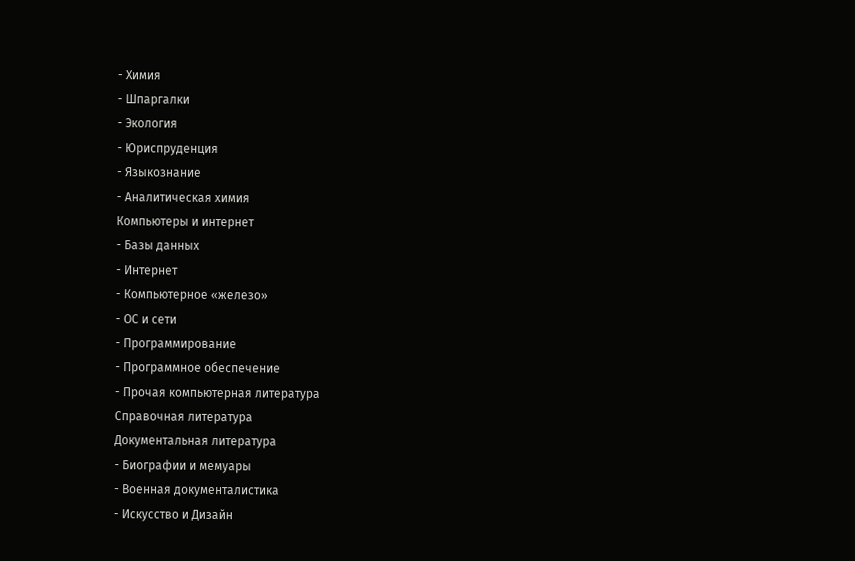- Химия
- Шпаргалки
- Экология
- Юриспруденция
- Языкознание
- Аналитическая химия
Компьютеры и интернет
- Базы данных
- Интернет
- Компьютерное «железо»
- ОС и сети
- Программирование
- Программное обеспечение
- Прочая компьютерная литература
Справочная литература
Документальная литература
- Биографии и мемуары
- Военная документалистика
- Искусство и Дизайн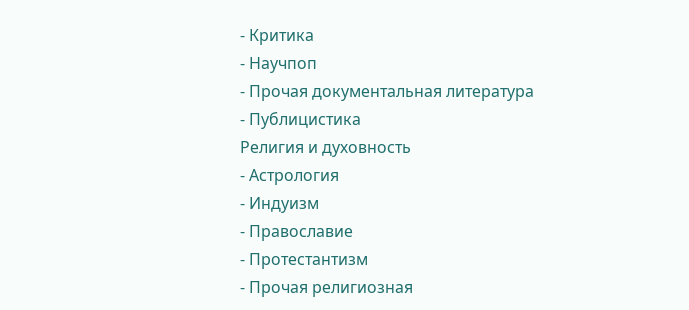- Критика
- Научпоп
- Прочая документальная литература
- Публицистика
Религия и духовность
- Астрология
- Индуизм
- Православие
- Протестантизм
- Прочая религиозная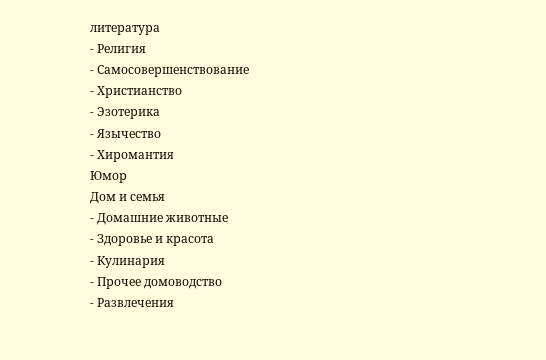литература
- Религия
- Самосовершенствование
- Христианство
- Эзотерика
- Язычество
- Хиромантия
Юмор
Дом и семья
- Домашние животные
- Здоровье и красота
- Кулинария
- Прочее домоводство
- Развлечения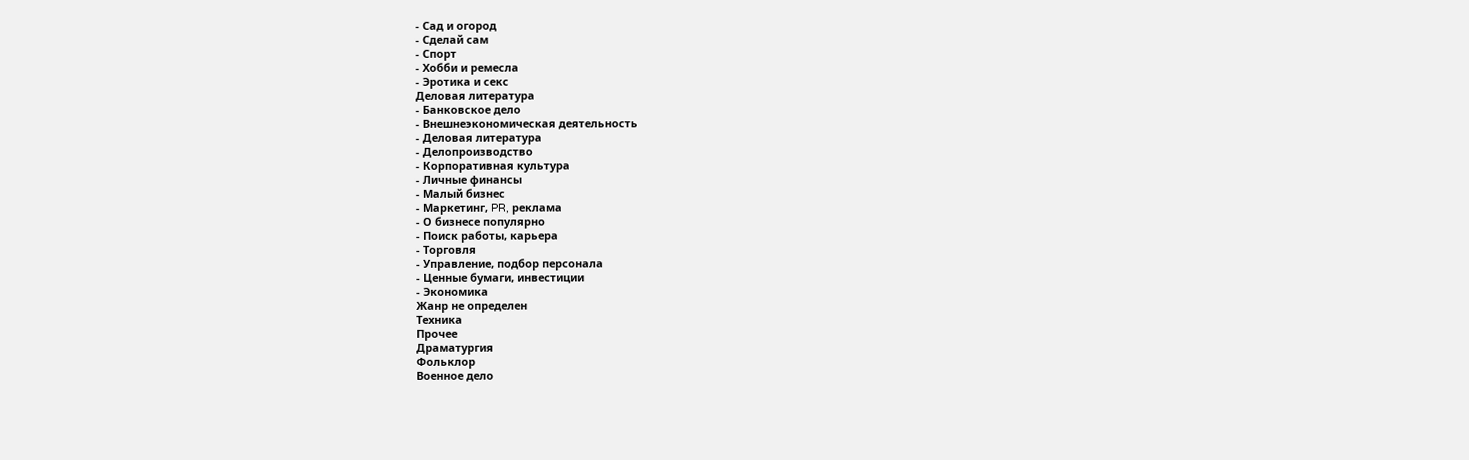- Сад и огород
- Сделай сам
- Спорт
- Хобби и ремесла
- Эротика и секс
Деловая литература
- Банковское дело
- Внешнеэкономическая деятельность
- Деловая литература
- Делопроизводство
- Корпоративная культура
- Личные финансы
- Малый бизнес
- Маркетинг, PR, реклама
- О бизнесе популярно
- Поиск работы, карьера
- Торговля
- Управление, подбор персонала
- Ценные бумаги, инвестиции
- Экономика
Жанр не определен
Техника
Прочее
Драматургия
Фольклор
Военное дело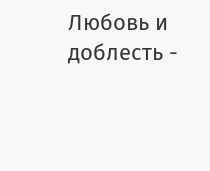Любовь и доблесть -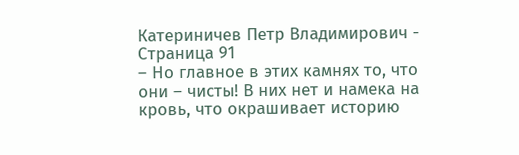Катериничев Петр Владимирович - Страница 91
– Но главное в этих камнях то, что они – чисты! В них нет и намека на кровь, что окрашивает историю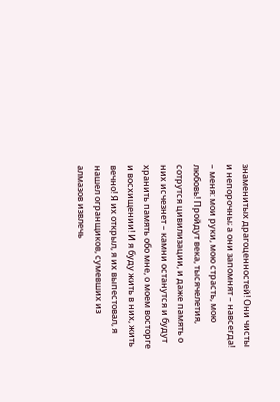знаменитых драгоценностей! Они чисты и непорочны; а они запомнят – навсегда! – меня: мои руки, мою страсть, мою любовь! Пройдут века, тысячелетия, сотрутся цивилизации, и даже память о них исчезнет – камни останутся и будут хранить память обо мне, о моем восторге и восхищении! И я буду жить в них, жить вечно! Я их открыл, я их выпестовал, я нашел огранщиков, сумевших из алмазов извлечь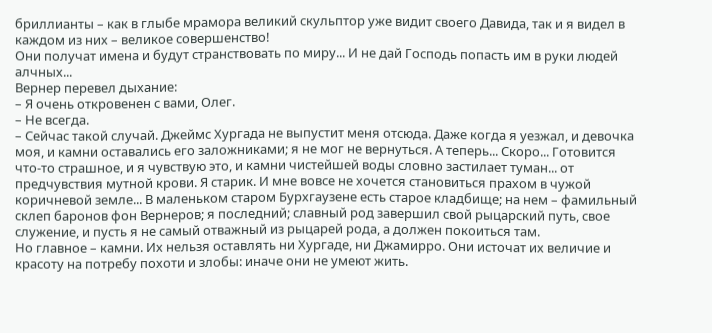бриллианты – как в глыбе мрамора великий скульптор уже видит своего Давида, так и я видел в каждом из них – великое совершенство!
Они получат имена и будут странствовать по миру... И не дай Господь попасть им в руки людей алчных...
Вернер перевел дыхание:
– Я очень откровенен с вами, Олег.
– Не всегда.
– Сейчас такой случай. Джеймс Хургада не выпустит меня отсюда. Даже когда я уезжал, и девочка моя, и камни оставались его заложниками; я не мог не вернуться. А теперь... Скоро... Готовится что-то страшное, и я чувствую это, и камни чистейшей воды словно застилает туман... от предчувствия мутной крови. Я старик. И мне вовсе не хочется становиться прахом в чужой коричневой земле... В маленьком старом Бурхгаузене есть старое кладбище; на нем – фамильный склеп баронов фон Вернеров; я последний; славный род завершил свой рыцарский путь, свое служение, и пусть я не самый отважный из рыцарей рода, а должен покоиться там.
Но главное – камни. Их нельзя оставлять ни Хургаде, ни Джамирро. Они источат их величие и красоту на потребу похоти и злобы: иначе они не умеют жить.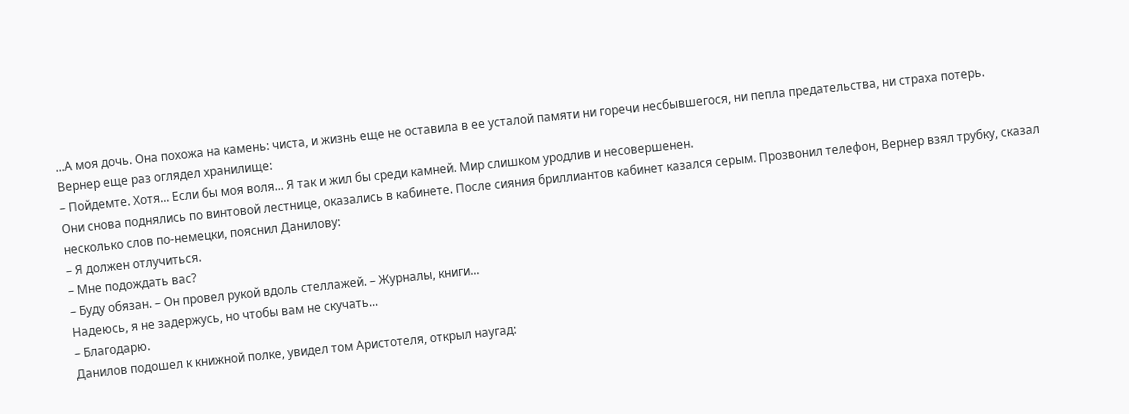...А моя дочь. Она похожа на камень: чиста, и жизнь еще не оставила в ее усталой памяти ни горечи несбывшегося, ни пепла предательства, ни страха потерь.
Вернер еще раз оглядел хранилище:
– Пойдемте. Хотя... Если бы моя воля... Я так и жил бы среди камней. Мир слишком уродлив и несовершенен.
Они снова поднялись по винтовой лестнице, оказались в кабинете. После сияния бриллиантов кабинет казался серым. Прозвонил телефон, Вернер взял трубку, сказал несколько слов по-немецки, пояснил Данилову:
– Я должен отлучиться.
– Мне подождать вас?
– Буду обязан. – Он провел рукой вдоль стеллажей. – Журналы, книги...
Надеюсь, я не задержусь, но чтобы вам не скучать...
– Благодарю.
Данилов подошел к книжной полке, увидел том Аристотеля, открыл наугад: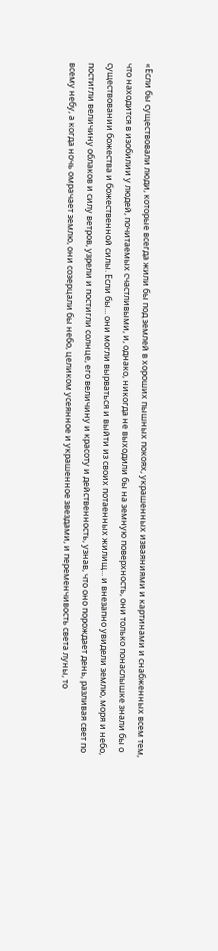«Если бы существовали люди, которые всегда жили бы под землей в хороших пышных покоях, украшенных изваяниями и картинами и снабженных всем тем, что находится в изобилии у людей, почитаемых счастливыми, и, однако, никогда не выходили бы на земную поверхность, они только понаслышке знали бы о существовании божества и божественной силы. Если бы... они могли вырваться и выйти из своих потаенных жилищ... и внезапно увидели землю, моря и небо, постигли величину облаков и силу ветров, узрели и постигли солнце, его величину и красоту и действенность, узнав, что оно порождает день, разливая свет по всему небу, а когда ночь омрачает землю, они созерцали бы небо, целиком усеянное и украшенное звездами, и переменчивость света луны, то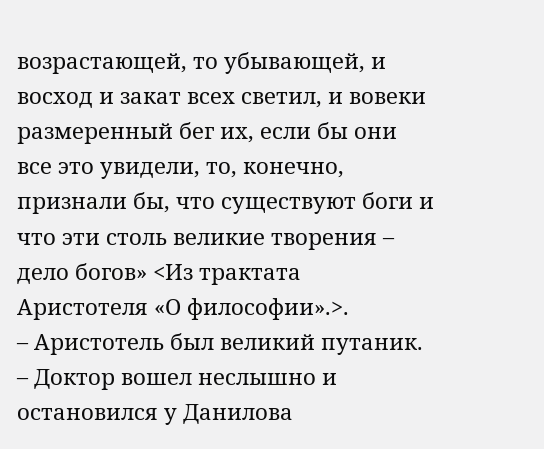возрастающей, то убывающей, и восход и закат всех светил, и вовеки размеренный бег их, если бы они все это увидели, то, конечно, признали бы, что существуют боги и что эти столь великие творения – дело богов» <Из трактата Аристотеля «О философии».>.
– Аристотель был великий путаник. – Доктор вошел неслышно и остановился у Данилова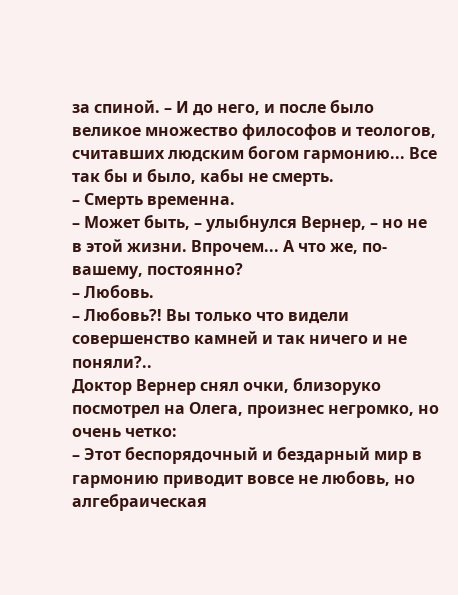за спиной. – И до него, и после было великое множество философов и теологов, считавших людским богом гармонию... Все так бы и было, кабы не смерть.
– Смерть временна.
– Может быть, – улыбнулся Вернер, – но не в этой жизни. Впрочем... А что же, по-вашему, постоянно?
– Любовь.
– Любовь?! Вы только что видели совершенство камней и так ничего и не поняли?..
Доктор Вернер снял очки, близоруко посмотрел на Олега, произнес негромко, но очень четко:
– Этот беспорядочный и бездарный мир в гармонию приводит вовсе не любовь, но алгебраическая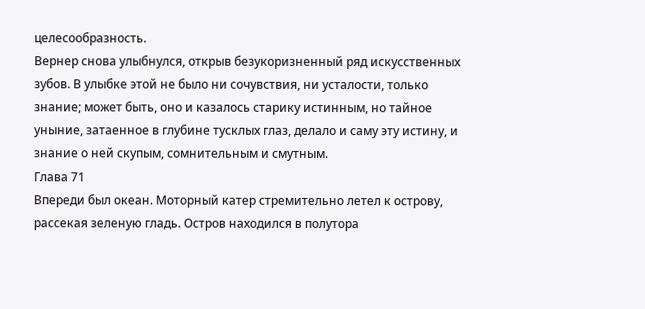целесообразность.
Вернер снова улыбнулся, открыв безукоризненный ряд искусственных зубов. В улыбке этой не было ни сочувствия, ни усталости, только знание; может быть, оно и казалось старику истинным, но тайное уныние, затаенное в глубине тусклых глаз, делало и саму эту истину, и знание о ней скупым, сомнительным и смутным.
Глава 71
Впереди был океан. Моторный катер стремительно летел к острову, рассекая зеленую гладь. Остров находился в полутора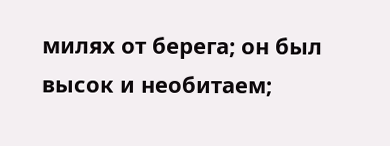милях от берега; он был высок и необитаем;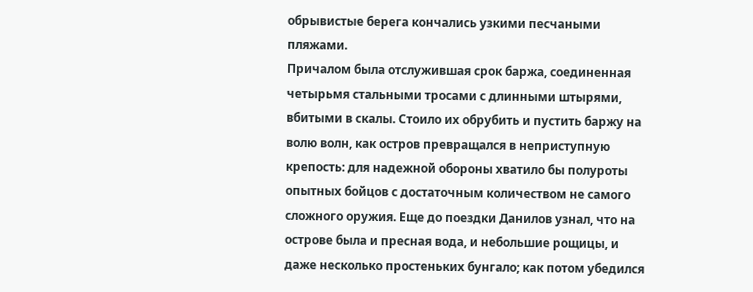обрывистые берега кончались узкими песчаными пляжами.
Причалом была отслужившая срок баржа, соединенная четырьмя стальными тросами с длинными штырями, вбитыми в скалы. Стоило их обрубить и пустить баржу на волю волн, как остров превращался в неприступную крепость: для надежной обороны хватило бы полуроты опытных бойцов с достаточным количеством не самого сложного оружия. Еще до поездки Данилов узнал, что на острове была и пресная вода, и небольшие рощицы, и даже несколько простеньких бунгало; как потом убедился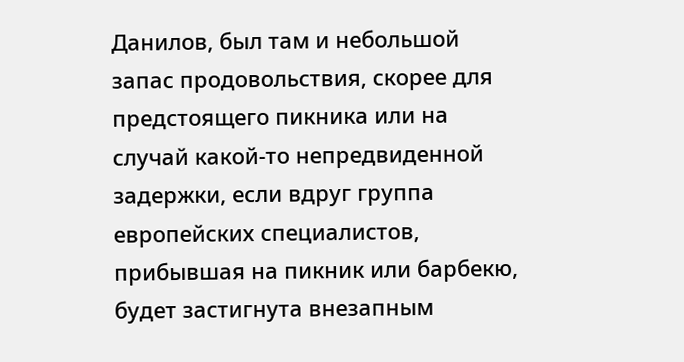Данилов, был там и небольшой запас продовольствия, скорее для предстоящего пикника или на случай какой-то непредвиденной задержки, если вдруг группа европейских специалистов, прибывшая на пикник или барбекю, будет застигнута внезапным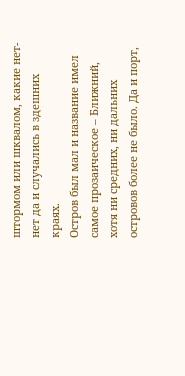штормом или шквалом, какие нет-нет да и случались в здешних краях.
Остров был мал и название имел самое прозаическое – Ближний, хотя ни средних, ни дальних островов более не было. Да и порт,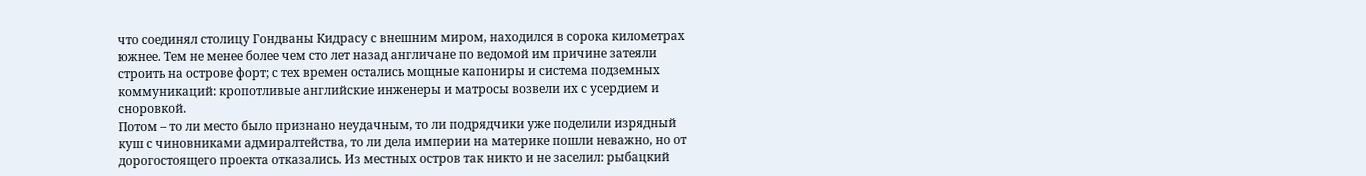что соединял столицу Гондваны Кидрасу с внешним миром, находился в сорока километрах южнее. Тем не менее более чем сто лет назад англичане по ведомой им причине затеяли строить на острове форт; с тех времен остались мощные капониры и система подземных коммуникаций: кропотливые английские инженеры и матросы возвели их с усердием и сноровкой.
Потом – то ли место было признано неудачным, то ли подрядчики уже поделили изрядный куш с чиновниками адмиралтейства, то ли дела империи на материке пошли неважно, но от дорогостоящего проекта отказались. Из местных остров так никто и не заселил: рыбацкий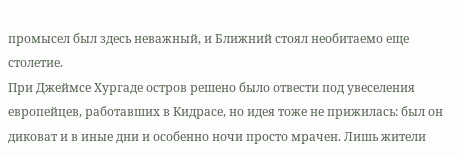промысел был здесь неважный, и Ближний стоял необитаемо еще столетие.
При Джеймсе Хургаде остров решено было отвести под увеселения европейцев, работавших в Кидрасе, но идея тоже не прижилась: был он диковат и в иные дни и особенно ночи просто мрачен. Лишь жители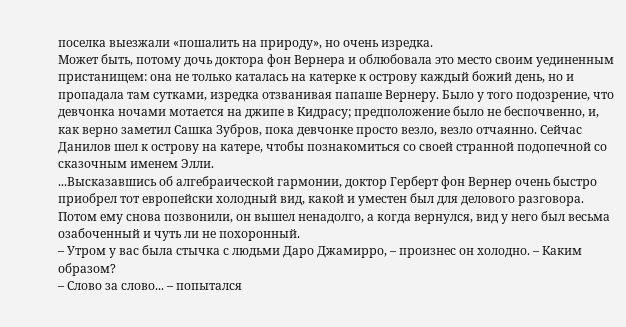поселка выезжали «пошалить на природу», но очень изредка.
Может быть, потому дочь доктора фон Вернера и облюбовала это место своим уединенным пристанищем: она не только каталась на катерке к острову каждый божий день, но и пропадала там сутками, изредка отзванивая папаше Вернеру. Было у того подозрение, что девчонка ночами мотается на джипе в Кидрасу; предположение было не беспочвенно, и, как верно заметил Сашка Зубров, пока девчонке просто везло, везло отчаянно. Сейчас Данилов шел к острову на катере, чтобы познакомиться со своей странной подопечной со сказочным именем Элли.
...Высказавшись об алгебраической гармонии, доктор Герберт фон Вернер очень быстро приобрел тот европейски холодный вид, какой и уместен был для делового разговора. Потом ему снова позвонили, он вышел ненадолго, а когда вернулся, вид у него был весьма озабоченный и чуть ли не похоронный.
– Утром у вас была стычка с людьми Даро Джамирро, – произнес он холодно. – Каким образом?
– Слово за слово... – попытался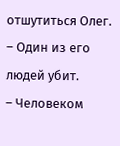отшутиться Олег.
– Один из его людей убит.
– Человеком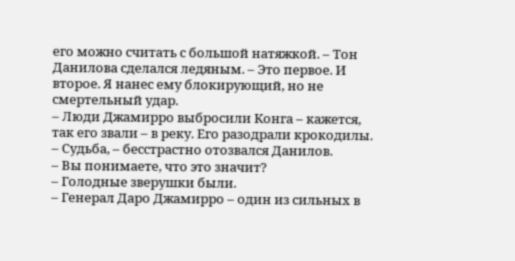его можно считать с большой натяжкой. – Тон Данилова сделался ледяным. – Это первое. И второе. Я нанес ему блокирующий, но не смертельный удар.
– Люди Джамирро выбросили Конга – кажется, так его звали – в реку. Его разодрали крокодилы.
– Судьба, – бесстрастно отозвался Данилов.
– Вы понимаете, что это значит?
– Голодные зверушки были.
– Генерал Даро Джамирро – один из сильных в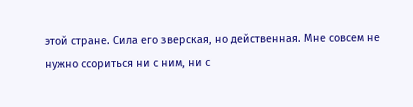этой стране. Сила его зверская, но действенная. Мне совсем не нужно ссориться ни с ним, ни с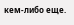кем-либо еще.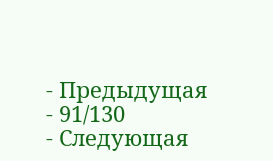- Предыдущая
- 91/130
- Следующая